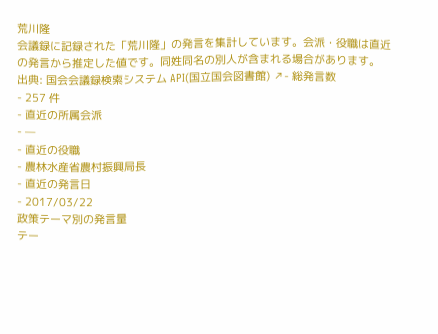荒川隆
会議録に記録された「荒川隆」の発言を集計しています。会派・役職は直近の発言から推定した値です。同姓同名の別人が含まれる場合があります。
出典: 国会会議録検索システム API(国立国会図書館) ↗- 総発言数
- 257 件
- 直近の所属会派
- —
- 直近の役職
- 農林水産省農村振興局長
- 直近の発言日
- 2017/03/22
政策テーマ別の発言量
テー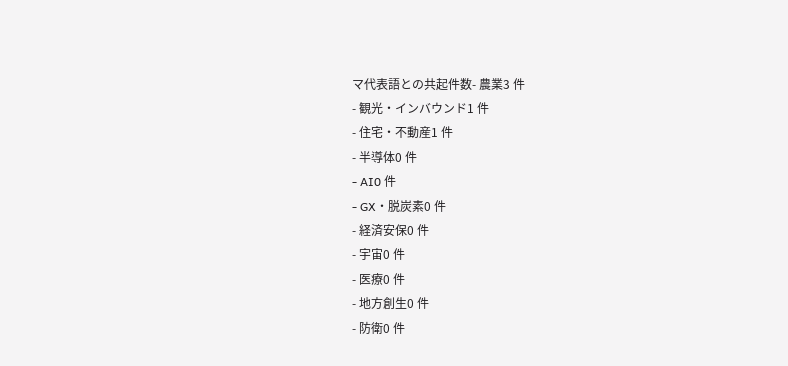マ代表語との共起件数- 農業3 件
- 観光・インバウンド1 件
- 住宅・不動産1 件
- 半導体0 件
- AI0 件
- GX・脱炭素0 件
- 経済安保0 件
- 宇宙0 件
- 医療0 件
- 地方創生0 件
- 防衛0 件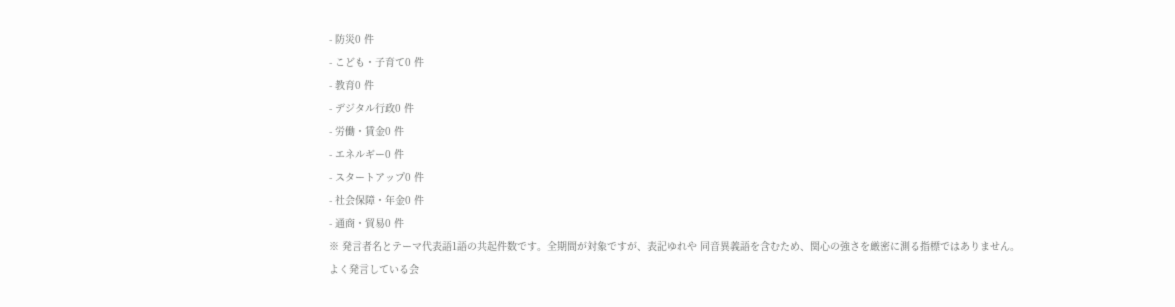- 防災0 件
- こども・子育て0 件
- 教育0 件
- デジタル行政0 件
- 労働・賃金0 件
- エネルギー0 件
- スタートアップ0 件
- 社会保障・年金0 件
- 通商・貿易0 件
※ 発言者名とテーマ代表語1語の共起件数です。全期間が対象ですが、表記ゆれや 同音異義語を含むため、関心の強さを厳密に測る指標ではありません。
よく発言している会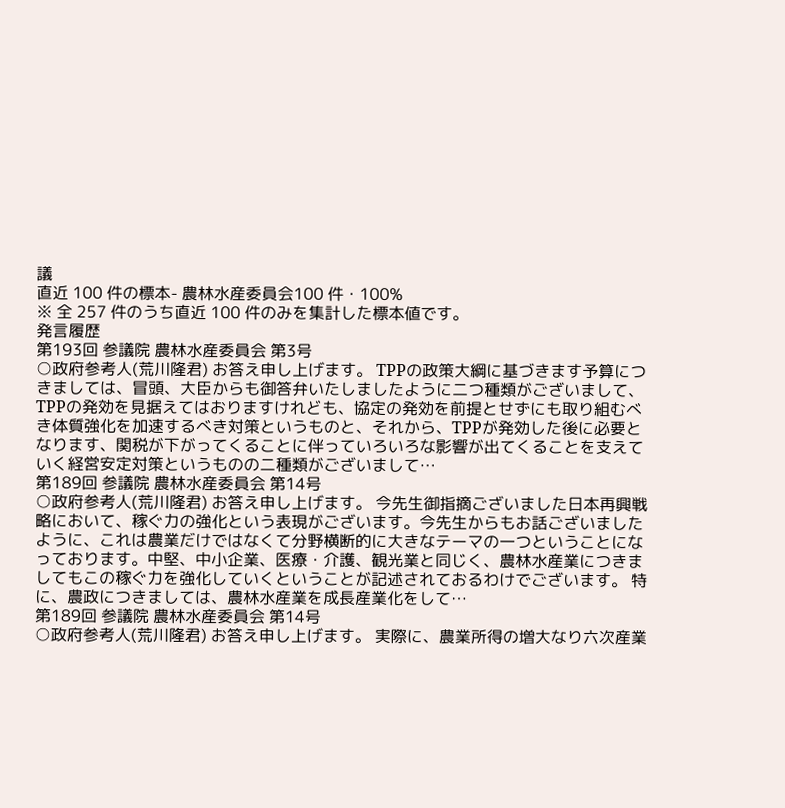議
直近 100 件の標本- 農林水産委員会100 件・100%
※ 全 257 件のうち直近 100 件のみを集計した標本値です。
発言履歴
第193回 参議院 農林水産委員会 第3号
○政府参考人(荒川隆君) お答え申し上げます。 TPPの政策大綱に基づきます予算につきましては、冒頭、大臣からも御答弁いたしましたように二つ種類がございまして、TPPの発効を見据えてはおりますけれども、協定の発効を前提とせずにも取り組むべき体質強化を加速するべき対策というものと、それから、TPPが発効した後に必要となります、関税が下がってくることに伴っていろいろな影響が出てくることを支えていく経営安定対策というものの二種類がございまして…
第189回 参議院 農林水産委員会 第14号
○政府参考人(荒川隆君) お答え申し上げます。 今先生御指摘ございました日本再興戦略において、稼ぐ力の強化という表現がございます。今先生からもお話ございましたように、これは農業だけではなくて分野横断的に大きなテーマの一つということになっております。中堅、中小企業、医療・介護、観光業と同じく、農林水産業につきましてもこの稼ぐ力を強化していくということが記述されておるわけでございます。 特に、農政につきましては、農林水産業を成長産業化をして…
第189回 参議院 農林水産委員会 第14号
○政府参考人(荒川隆君) お答え申し上げます。 実際に、農業所得の増大なり六次産業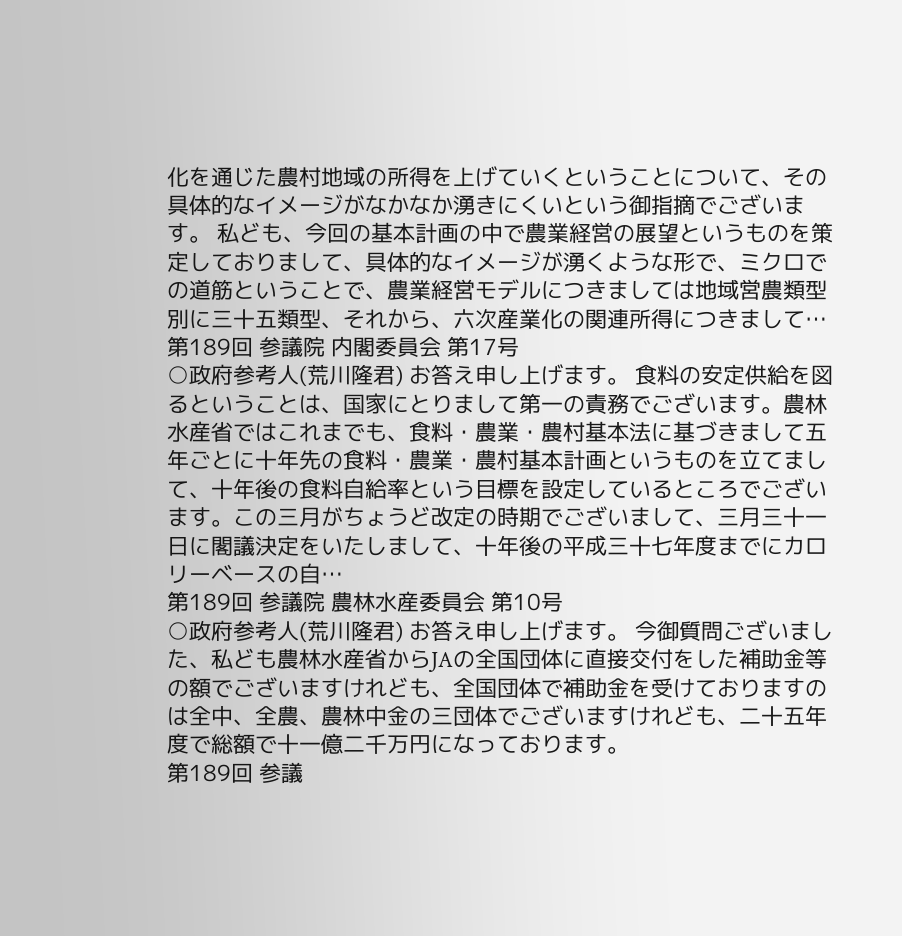化を通じた農村地域の所得を上げていくということについて、その具体的なイメージがなかなか湧きにくいという御指摘でございます。 私ども、今回の基本計画の中で農業経営の展望というものを策定しておりまして、具体的なイメージが湧くような形で、ミクロでの道筋ということで、農業経営モデルにつきましては地域営農類型別に三十五類型、それから、六次産業化の関連所得につきまして…
第189回 参議院 内閣委員会 第17号
○政府参考人(荒川隆君) お答え申し上げます。 食料の安定供給を図るということは、国家にとりまして第一の責務でございます。農林水産省ではこれまでも、食料・農業・農村基本法に基づきまして五年ごとに十年先の食料・農業・農村基本計画というものを立てまして、十年後の食料自給率という目標を設定しているところでございます。この三月がちょうど改定の時期でございまして、三月三十一日に閣議決定をいたしまして、十年後の平成三十七年度までにカロリーベースの自…
第189回 参議院 農林水産委員会 第10号
○政府参考人(荒川隆君) お答え申し上げます。 今御質問ございました、私ども農林水産省からJAの全国団体に直接交付をした補助金等の額でございますけれども、全国団体で補助金を受けておりますのは全中、全農、農林中金の三団体でございますけれども、二十五年度で総額で十一億二千万円になっております。
第189回 参議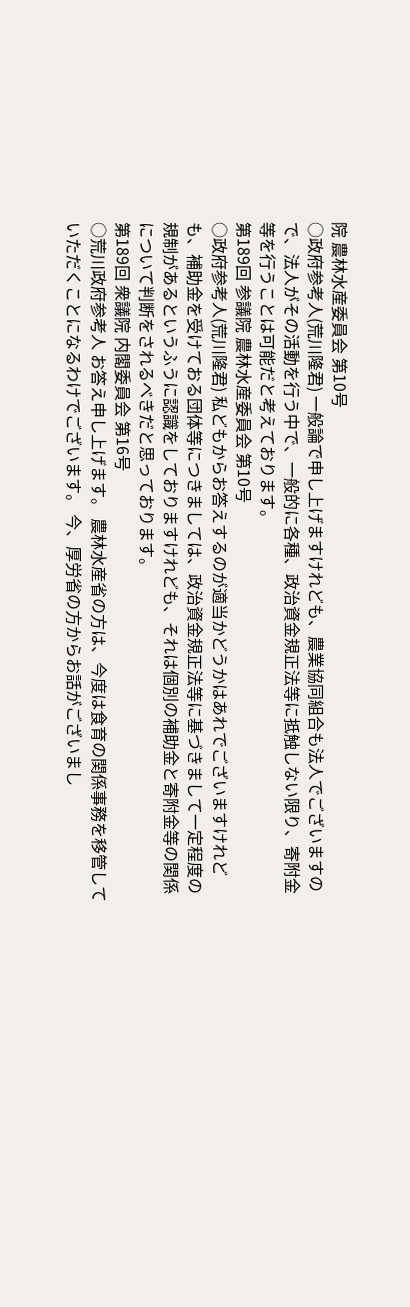院 農林水産委員会 第10号
○政府参考人(荒川隆君) 一般論で申し上げますけれども、農業協同組合も法人でございますので、法人がその活動を行う中で、一般的に各種、政治資金規正法等に抵触しない限り、寄附金等を行うことは可能だと考えております。
第189回 参議院 農林水産委員会 第10号
○政府参考人(荒川隆君) 私どもからお答えするのが適当かどうかはあれでございますけれども、補助金を受けておる団体等につきましては、政治資金規正法等に基づきまして一定程度の規制があるというふうに認識をしておりますけれども、それは個別の補助金と寄附金等の関係について判断をされるべきだと思っております。
第189回 衆議院 内閣委員会 第16号
○荒川政府参考人 お答え申し上げます。 農林水産省の方は、今度は食育の関係事務を移管していただくことになるわけでございます。 今、厚労省の方からお話がございまし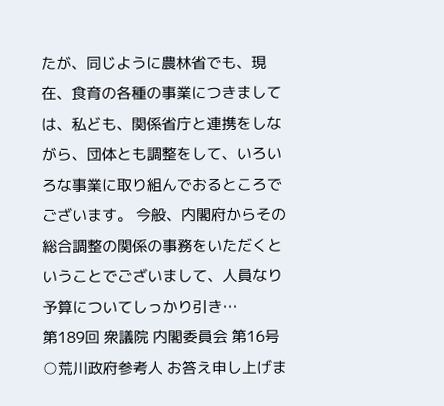たが、同じように農林省でも、現在、食育の各種の事業につきましては、私ども、関係省庁と連携をしながら、団体とも調整をして、いろいろな事業に取り組んでおるところでございます。 今般、内閣府からその総合調整の関係の事務をいただくということでございまして、人員なり予算についてしっかり引き…
第189回 衆議院 内閣委員会 第16号
○荒川政府参考人 お答え申し上げま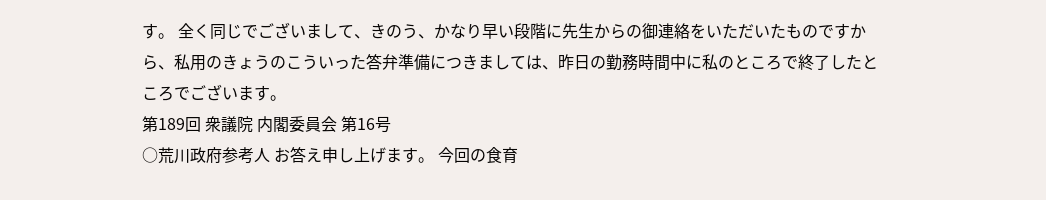す。 全く同じでございまして、きのう、かなり早い段階に先生からの御連絡をいただいたものですから、私用のきょうのこういった答弁準備につきましては、昨日の勤務時間中に私のところで終了したところでございます。
第189回 衆議院 内閣委員会 第16号
○荒川政府参考人 お答え申し上げます。 今回の食育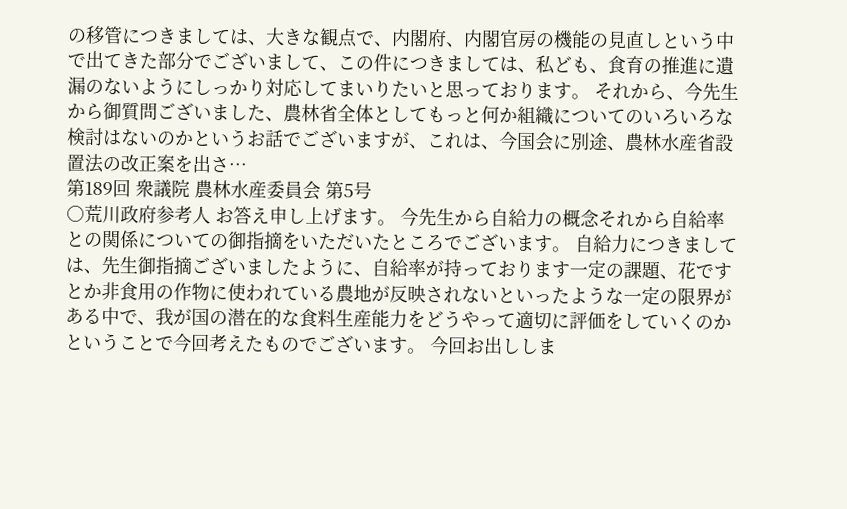の移管につきましては、大きな観点で、内閣府、内閣官房の機能の見直しという中で出てきた部分でございまして、この件につきましては、私ども、食育の推進に遺漏のないようにしっかり対応してまいりたいと思っております。 それから、今先生から御質問ございました、農林省全体としてもっと何か組織についてのいろいろな検討はないのかというお話でございますが、これは、今国会に別途、農林水産省設置法の改正案を出さ…
第189回 衆議院 農林水産委員会 第5号
○荒川政府参考人 お答え申し上げます。 今先生から自給力の概念それから自給率との関係についての御指摘をいただいたところでございます。 自給力につきましては、先生御指摘ございましたように、自給率が持っております一定の課題、花ですとか非食用の作物に使われている農地が反映されないといったような一定の限界がある中で、我が国の潜在的な食料生産能力をどうやって適切に評価をしていくのかということで今回考えたものでございます。 今回お出ししま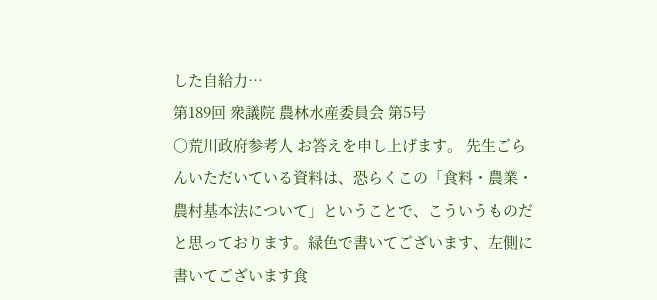した自給力…
第189回 衆議院 農林水産委員会 第5号
○荒川政府参考人 お答えを申し上げます。 先生ごらんいただいている資料は、恐らくこの「食料・農業・農村基本法について」ということで、こういうものだと思っております。緑色で書いてございます、左側に書いてございます食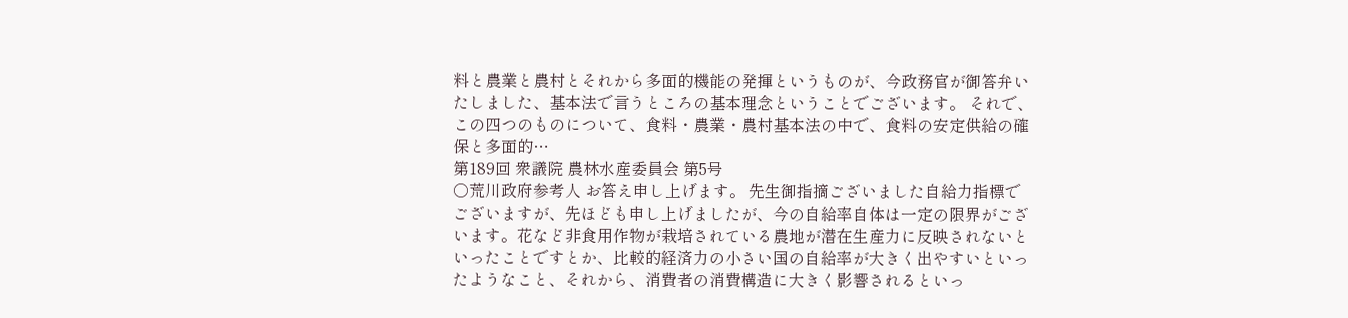料と農業と農村とそれから多面的機能の発揮というものが、今政務官が御答弁いたしました、基本法で言うところの基本理念ということでございます。 それで、この四つのものについて、食料・農業・農村基本法の中で、食料の安定供給の確保と多面的…
第189回 衆議院 農林水産委員会 第5号
○荒川政府参考人 お答え申し上げます。 先生御指摘ございました自給力指標でございますが、先ほども申し上げましたが、今の自給率自体は一定の限界がございます。花など非食用作物が栽培されている農地が潜在生産力に反映されないといったことですとか、比較的経済力の小さい国の自給率が大きく出やすいといったようなこと、それから、消費者の消費構造に大きく影響されるといっ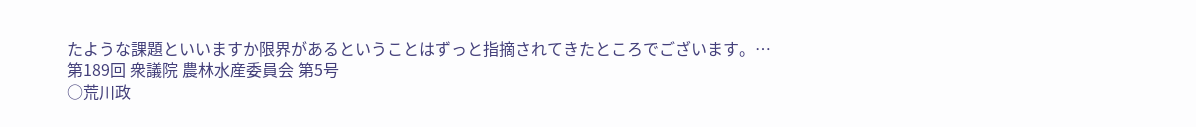たような課題といいますか限界があるということはずっと指摘されてきたところでございます。…
第189回 衆議院 農林水産委員会 第5号
○荒川政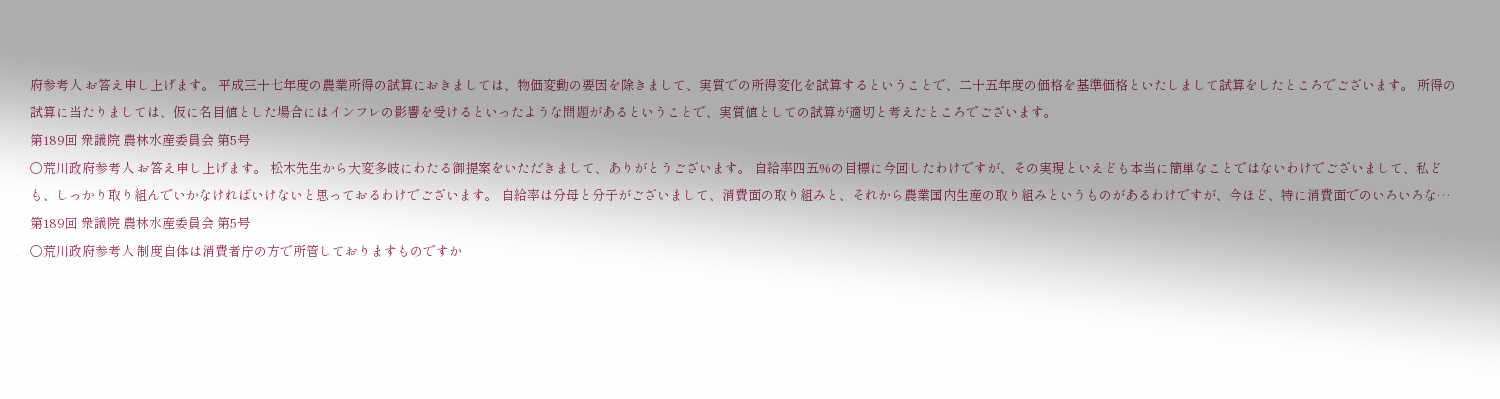府参考人 お答え申し上げます。 平成三十七年度の農業所得の試算におきましては、物価変動の要因を除きまして、実質での所得変化を試算するということで、二十五年度の価格を基準価格といたしまして試算をしたところでございます。 所得の試算に当たりましては、仮に名目値とした場合にはインフレの影響を受けるといったような問題があるということで、実質値としての試算が適切と考えたところでございます。
第189回 衆議院 農林水産委員会 第5号
○荒川政府参考人 お答え申し上げます。 松木先生から大変多岐にわたる御提案をいただきまして、ありがとうございます。 自給率四五%の目標に今回したわけですが、その実現といえども本当に簡単なことではないわけでございまして、私ども、しっかり取り組んでいかなければいけないと思っておるわけでございます。 自給率は分母と分子がございまして、消費面の取り組みと、それから農業国内生産の取り組みというものがあるわけですが、今ほど、特に消費面でのいろいろな…
第189回 衆議院 農林水産委員会 第5号
○荒川政府参考人 制度自体は消費者庁の方で所管しておりますものですか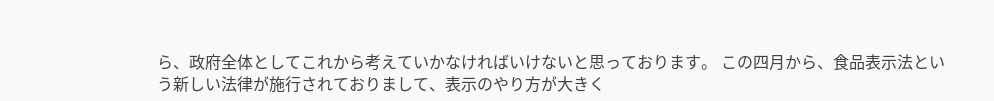ら、政府全体としてこれから考えていかなければいけないと思っております。 この四月から、食品表示法という新しい法律が施行されておりまして、表示のやり方が大きく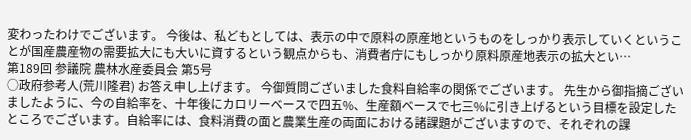変わったわけでございます。 今後は、私どもとしては、表示の中で原料の原産地というものをしっかり表示していくということが国産農産物の需要拡大にも大いに資するという観点からも、消費者庁にもしっかり原料原産地表示の拡大とい…
第189回 参議院 農林水産委員会 第5号
○政府参考人(荒川隆君) お答え申し上げます。 今御質問ございました食料自給率の関係でございます。 先生から御指摘ございましたように、今の自給率を、十年後にカロリーベースで四五%、生産額ベースで七三%に引き上げるという目標を設定したところでございます。自給率には、食料消費の面と農業生産の両面における諸課題がございますので、それぞれの課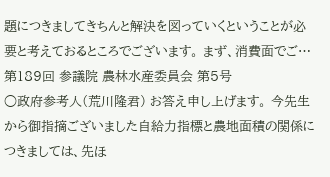題につきましてきちんと解決を図っていくということが必要と考えておるところでございます。 まず、消費面でご…
第189回 参議院 農林水産委員会 第5号
○政府参考人(荒川隆君) お答え申し上げます。 今先生から御指摘ございました自給力指標と農地面積の関係につきましては、先ほ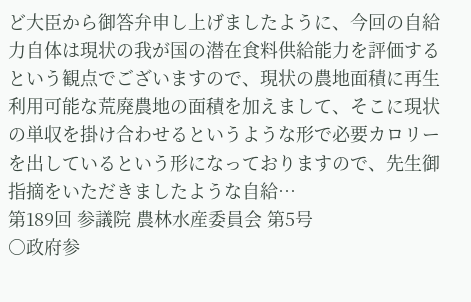ど大臣から御答弁申し上げましたように、今回の自給力自体は現状の我が国の潜在食料供給能力を評価するという観点でございますので、現状の農地面積に再生利用可能な荒廃農地の面積を加えまして、そこに現状の単収を掛け合わせるというような形で必要カロリーを出しているという形になっておりますので、先生御指摘をいただきましたような自給…
第189回 参議院 農林水産委員会 第5号
○政府参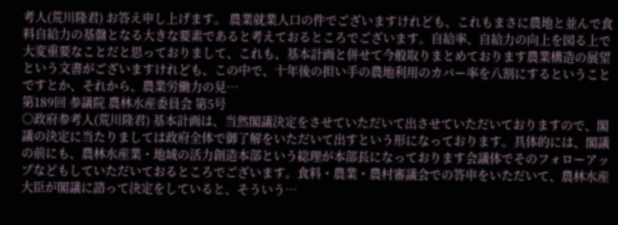考人(荒川隆君) お答え申し上げます。 農業就業人口の件でございますけれども、これもまさに農地と並んで食料自給力の基盤となる大きな要素であると考えておるところでございます。自給率、自給力の向上を図る上で大変重要なことだと思っておりまして、これも、基本計画と併せて今般取りまとめております農業構造の展望という文書がございますけれども、この中で、十年後の担い手の農地利用のカバー率を八割にするということですとか、それから、農業労働力の見…
第189回 参議院 農林水産委員会 第5号
○政府参考人(荒川隆君) 基本計画は、当然閣議決定をさせていただいて出させていただいておりますので、閣議の決定に当たりましては政府全体で御了解をいただいて出すという形になっております。具体的には、閣議の前にも、農林水産業・地域の活力創造本部という総理が本部長になっております会議体でそのフォローアップなどもしていただいておるところでございます。食料・農業・農村審議会での答申をいただいて、農林水産大臣が閣議に諮って決定をしていると、そういう…